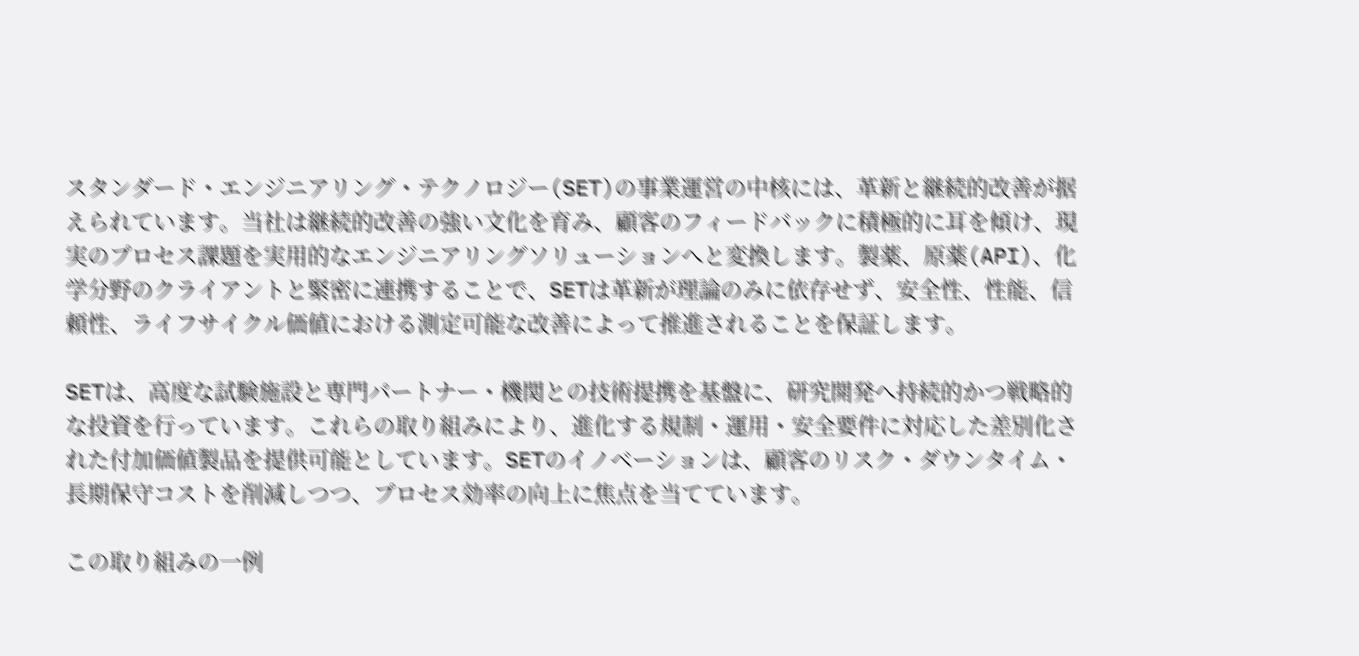スタンダード・エンジニアリング・テクノロジー(SET)の事業運営の中核には、革新と継続的改善が据えられています。当社は継続的改善の強い文化を育み、顧客のフィードバックに積極的に耳を傾け、現実のプロセス課題を実用的なエンジニアリングソリューションへと変換します。製薬、原薬(API)、化学分野のクライアントと緊密に連携することで、SETは革新が理論のみに依存せず、安全性、性能、信頼性、ライフサイクル価値における測定可能な改善によって推進されることを保証します。

SETは、高度な試験施設と専門パートナー・機関との技術提携を基盤に、研究開発へ持続的かつ戦略的な投資を行っています。これらの取り組みにより、進化する規制・運用・安全要件に対応した差別化された付加価値製品を提供可能としています。SETのイノベーションは、顧客のリスク・ダウンタイム・長期保守コストを削減しつつ、プロセス効率の向上に焦点を当てています。

この取り組みの一例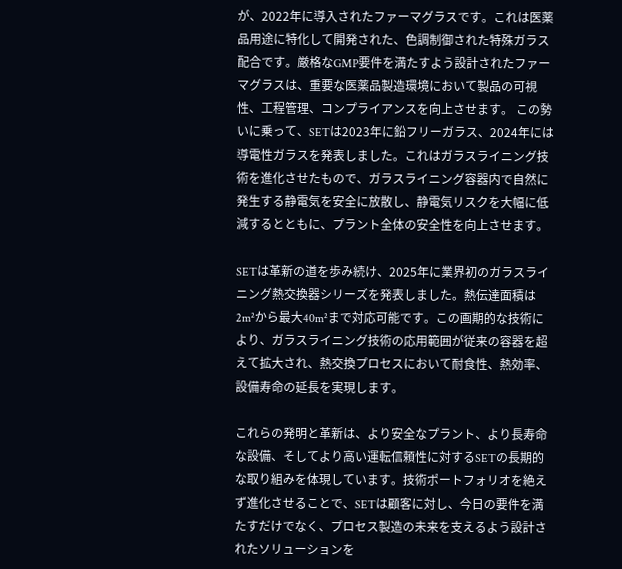が、2022年に導入されたファーマグラスです。これは医薬品用途に特化して開発された、色調制御された特殊ガラス配合です。厳格なGMP要件を満たすよう設計されたファーマグラスは、重要な医薬品製造環境において製品の可視性、工程管理、コンプライアンスを向上させます。 この勢いに乗って、SETは2023年に鉛フリーガラス、2024年には導電性ガラスを発表しました。これはガラスライニング技術を進化させたもので、ガラスライニング容器内で自然に発生する静電気を安全に放散し、静電気リスクを大幅に低減するとともに、プラント全体の安全性を向上させます。

SETは革新の道を歩み続け、2025年に業界初のガラスライニング熱交換器シリーズを発表しました。熱伝達面積は2m²から最大40m²まで対応可能です。この画期的な技術により、ガラスライニング技術の応用範囲が従来の容器を超えて拡大され、熱交換プロセスにおいて耐食性、熱効率、設備寿命の延長を実現します。

これらの発明と革新は、より安全なプラント、より長寿命な設備、そしてより高い運転信頼性に対するSETの長期的な取り組みを体現しています。技術ポートフォリオを絶えず進化させることで、SETは顧客に対し、今日の要件を満たすだけでなく、プロセス製造の未来を支えるよう設計されたソリューションを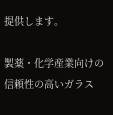提供します。

製薬・化学産業向けの信頼性の高いガラス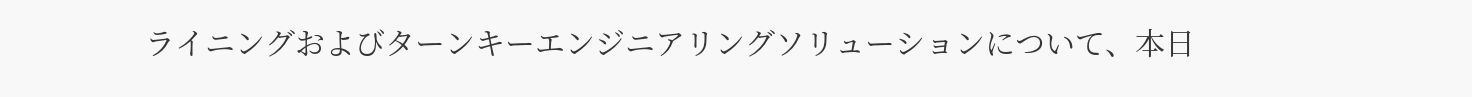ライニングおよびターンキーエンジニアリングソリューションについて、本日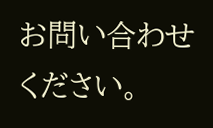お問い合わせください。